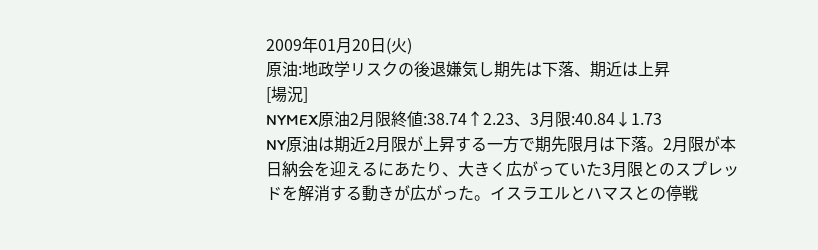2009年01月20日(火)
原油:地政学リスクの後退嫌気し期先は下落、期近は上昇
[場況]
NYMEX原油2月限終値:38.74↑2.23、3月限:40.84↓1.73
NY原油は期近2月限が上昇する一方で期先限月は下落。2月限が本日納会を迎えるにあたり、大きく広がっていた3月限とのスプレッドを解消する動きが広がった。イスラエルとハマスとの停戦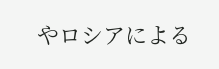やロシアによる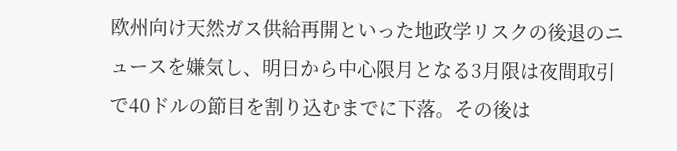欧州向け天然ガス供給再開といった地政学リスクの後退のニュースを嫌気し、明日から中心限月となる3月限は夜間取引で40ドルの節目を割り込むまでに下落。その後は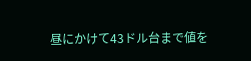昼にかけて43ドル台まで値を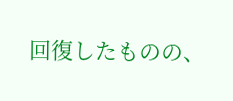回復したものの、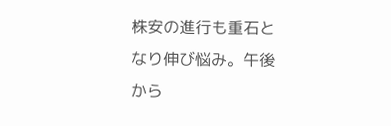株安の進行も重石となり伸び悩み。午後から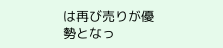は再び売りが優勢となっ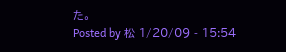た。
Posted by 松 1/20/09 - 15:54